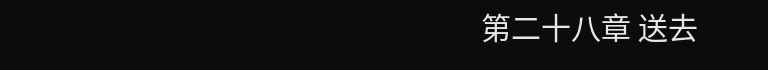第二十八章 送去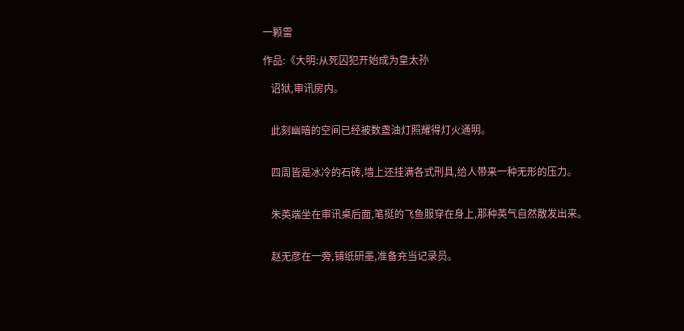一颗雷

作品:《大明:从死囚犯开始成为皇太孙

    诏狱,审讯房内。


    此刻幽暗的空间已经被数盏油灯照耀得灯火通明。


    四周皆是冰冷的石砖,墙上还挂满各式刑具,给人带来一种无形的压力。


    朱英端坐在审讯桌后面,笔挺的飞鱼服穿在身上,那种英气自然散发出来。


    赵无彦在一旁,铺纸研墨,准备充当记录员。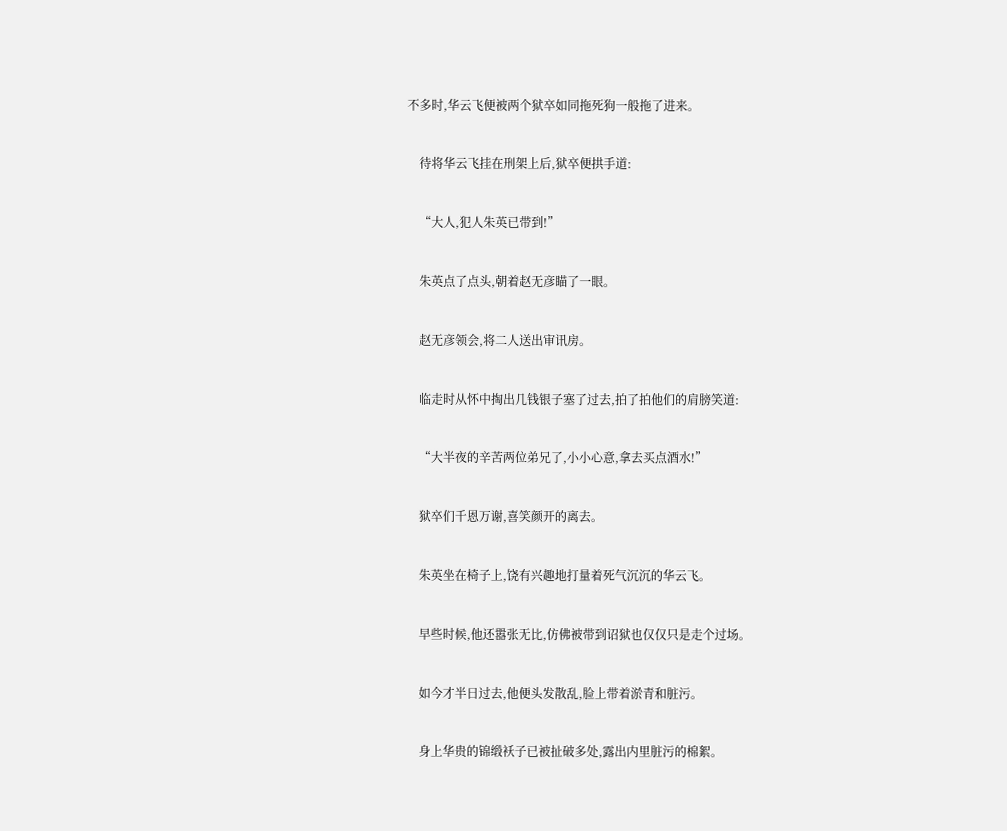不多时,华云飞便被两个狱卒如同拖死狗一般拖了进来。


    待将华云飞挂在刑架上后,狱卒便拱手道:


    “大人,犯人朱英已带到!”


    朱英点了点头,朝着赵无彦瞄了一眼。


    赵无彦领会,将二人送出审讯房。


    临走时从怀中掏出几钱银子塞了过去,拍了拍他们的肩膀笑道:


    “大半夜的辛苦两位弟兄了,小小心意,拿去买点酒水!”


    狱卒们千恩万谢,喜笑颜开的离去。


    朱英坐在椅子上,饶有兴趣地打量着死气沉沉的华云飞。


    早些时候,他还嚣张无比,仿佛被带到诏狱也仅仅只是走个过场。


    如今才半日过去,他便头发散乱,脸上带着淤青和脏污。


    身上华贵的锦缎袄子已被扯破多处,露出内里脏污的棉絮。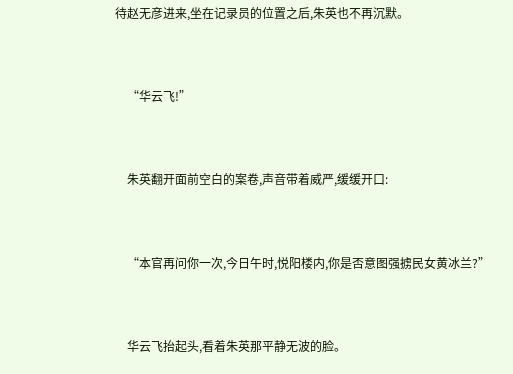待赵无彦进来,坐在记录员的位置之后,朱英也不再沉默。


    “华云飞!”


    朱英翻开面前空白的案卷,声音带着威严,缓缓开口:


    “本官再问你一次,今日午时,悦阳楼内,你是否意图强掳民女黄冰兰?”


    华云飞抬起头,看着朱英那平静无波的脸。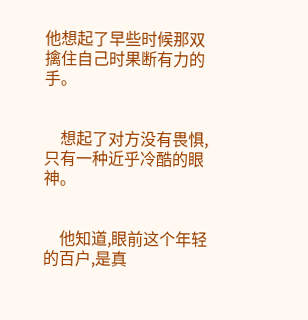他想起了早些时候那双擒住自己时果断有力的手。


    想起了对方没有畏惧,只有一种近乎冷酷的眼神。


    他知道,眼前这个年轻的百户,是真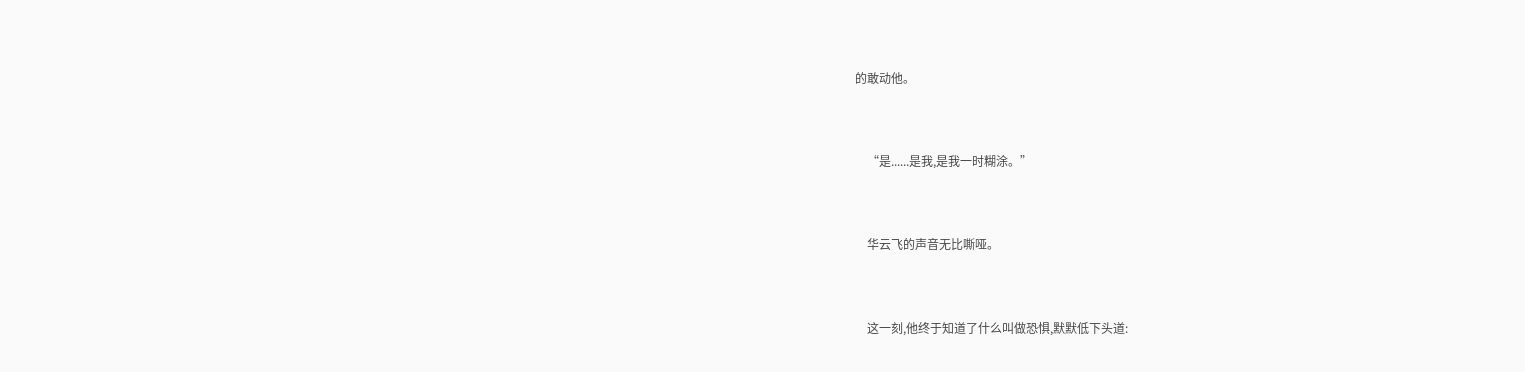的敢动他。


    “是......是我,是我一时糊涂。”


    华云飞的声音无比嘶哑。


    这一刻,他终于知道了什么叫做恐惧,默默低下头道: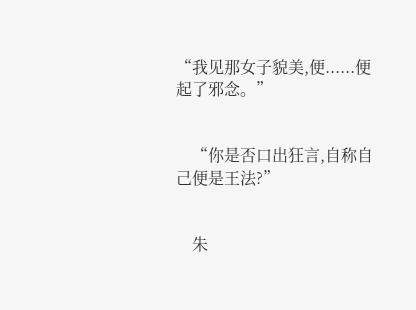“我见那女子貌美,便......便起了邪念。”


    “你是否口出狂言,自称自己便是王法?”


    朱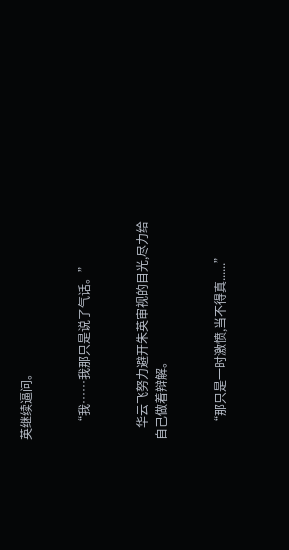英继续逼问。


    “我……我那只是说了气话。”


    华云飞努力避开朱英审视的目光,尽力给自己做着辩解。


    “那只是一时激愤,当不得真......”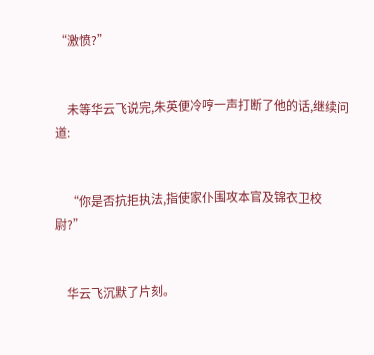“激愤?”


    未等华云飞说完,朱英便冷哼一声打断了他的话,继续问道:


    “你是否抗拒执法,指使家仆围攻本官及锦衣卫校尉?”


    华云飞沉默了片刻。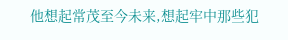他想起常茂至今未来,想起牢中那些犯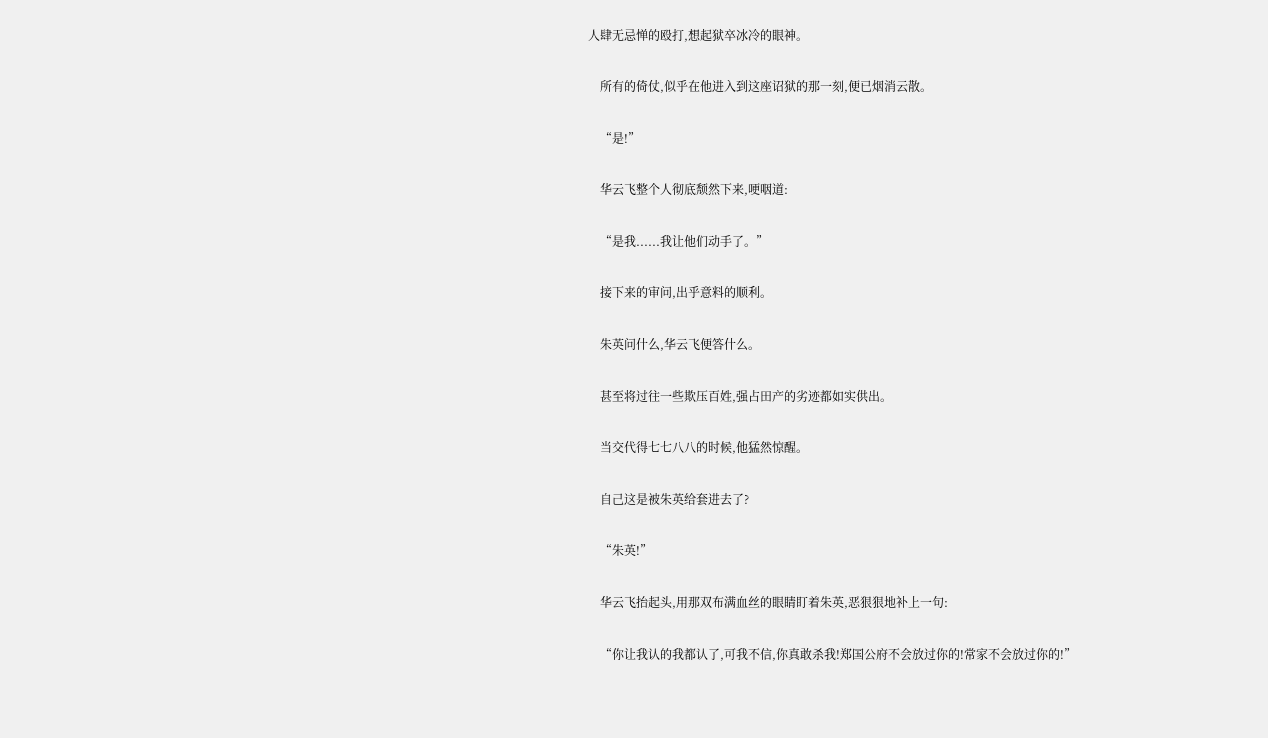人肆无忌惮的殴打,想起狱卒冰冷的眼神。


    所有的倚仗,似乎在他进入到这座诏狱的那一刻,便已烟消云散。


    “是!”


    华云飞整个人彻底颓然下来,哽咽道:


    “是我......我让他们动手了。”


    接下来的审问,出乎意料的顺利。


    朱英问什么,华云飞便答什么。


    甚至将过往一些欺压百姓,强占田产的劣迹都如实供出。


    当交代得七七八八的时候,他猛然惊醒。


    自己这是被朱英给套进去了?


    “朱英!”


    华云飞抬起头,用那双布满血丝的眼睛盯着朱英,恶狠狠地补上一句:


    “你让我认的我都认了,可我不信,你真敢杀我!郑国公府不会放过你的!常家不会放过你的!”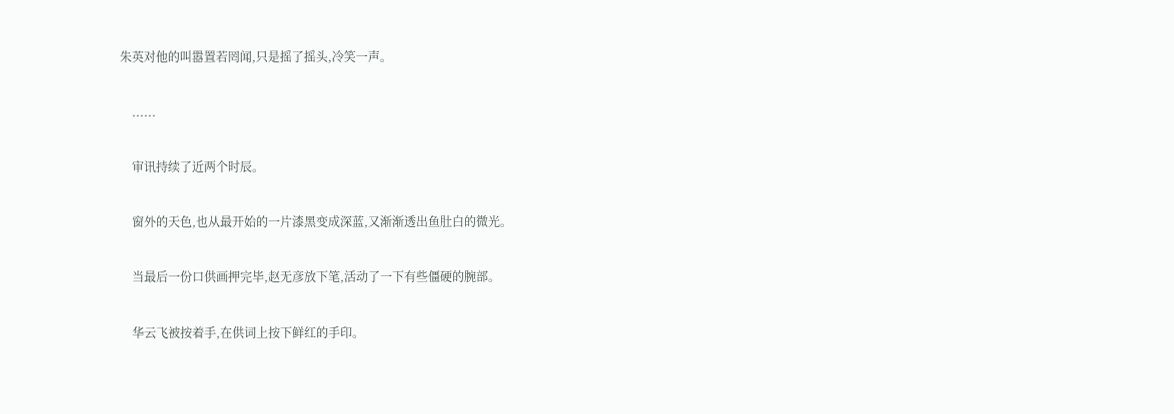朱英对他的叫嚣置若罔闻,只是摇了摇头,冷笑一声。


    ......


    审讯持续了近两个时辰。


    窗外的天色,也从最开始的一片漆黑变成深蓝,又渐渐透出鱼肚白的微光。


    当最后一份口供画押完毕,赵无彦放下笔,活动了一下有些僵硬的腕部。


    华云飞被按着手,在供词上按下鲜红的手印。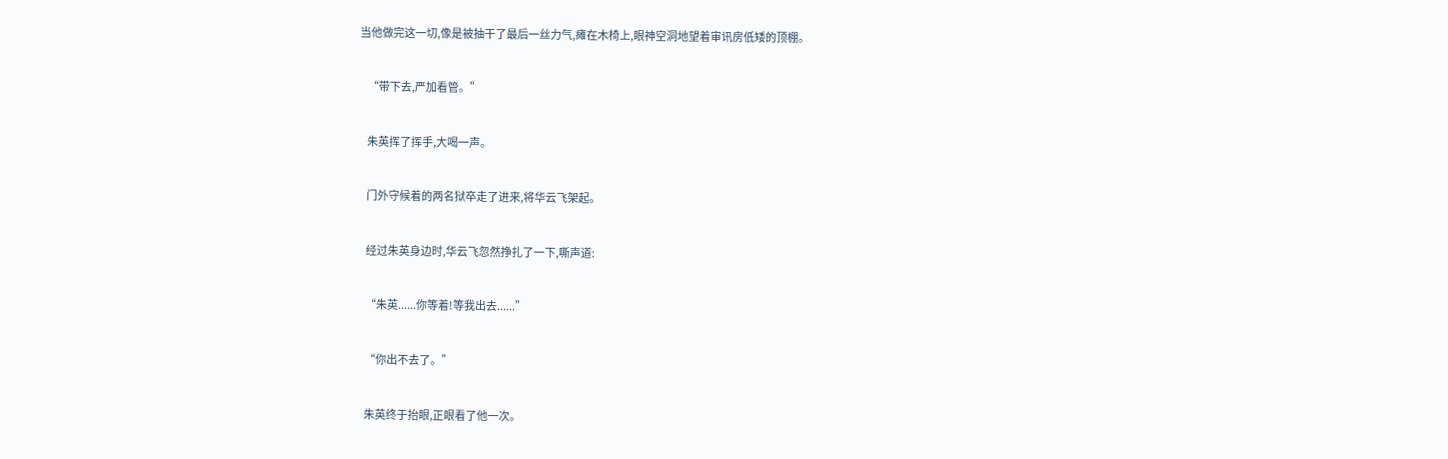当他做完这一切,像是被抽干了最后一丝力气,瘫在木椅上,眼神空洞地望着审讯房低矮的顶棚。


    “带下去,严加看管。”


    朱英挥了挥手,大喝一声。


    门外守候着的两名狱卒走了进来,将华云飞架起。


    经过朱英身边时,华云飞忽然挣扎了一下,嘶声道:


    “朱英......你等着!等我出去......”


    “你出不去了。”


    朱英终于抬眼,正眼看了他一次。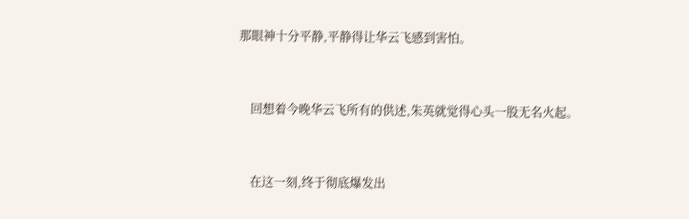那眼神十分平静,平静得让华云飞感到害怕。


    回想着今晚华云飞所有的供述,朱英就觉得心头一股无名火起。


    在这一刻,终于彻底爆发出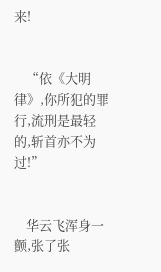来!


    “依《大明律》,你所犯的罪行,流刑是最轻的,斩首亦不为过!”


    华云飞浑身一颤,张了张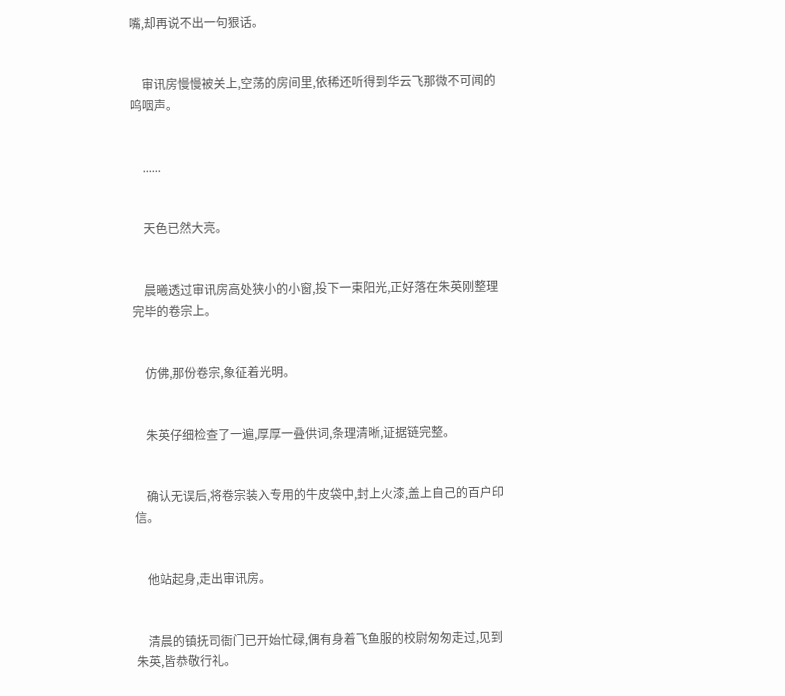嘴,却再说不出一句狠话。


    审讯房慢慢被关上,空荡的房间里,依稀还听得到华云飞那微不可闻的呜咽声。


    ......


    天色已然大亮。


    晨曦透过审讯房高处狭小的小窗,投下一束阳光,正好落在朱英刚整理完毕的卷宗上。


    仿佛,那份卷宗,象征着光明。


    朱英仔细检查了一遍,厚厚一叠供词,条理清晰,证据链完整。


    确认无误后,将卷宗装入专用的牛皮袋中,封上火漆,盖上自己的百户印信。


    他站起身,走出审讯房。


    清晨的镇抚司衙门已开始忙碌,偶有身着飞鱼服的校尉匆匆走过,见到朱英,皆恭敬行礼。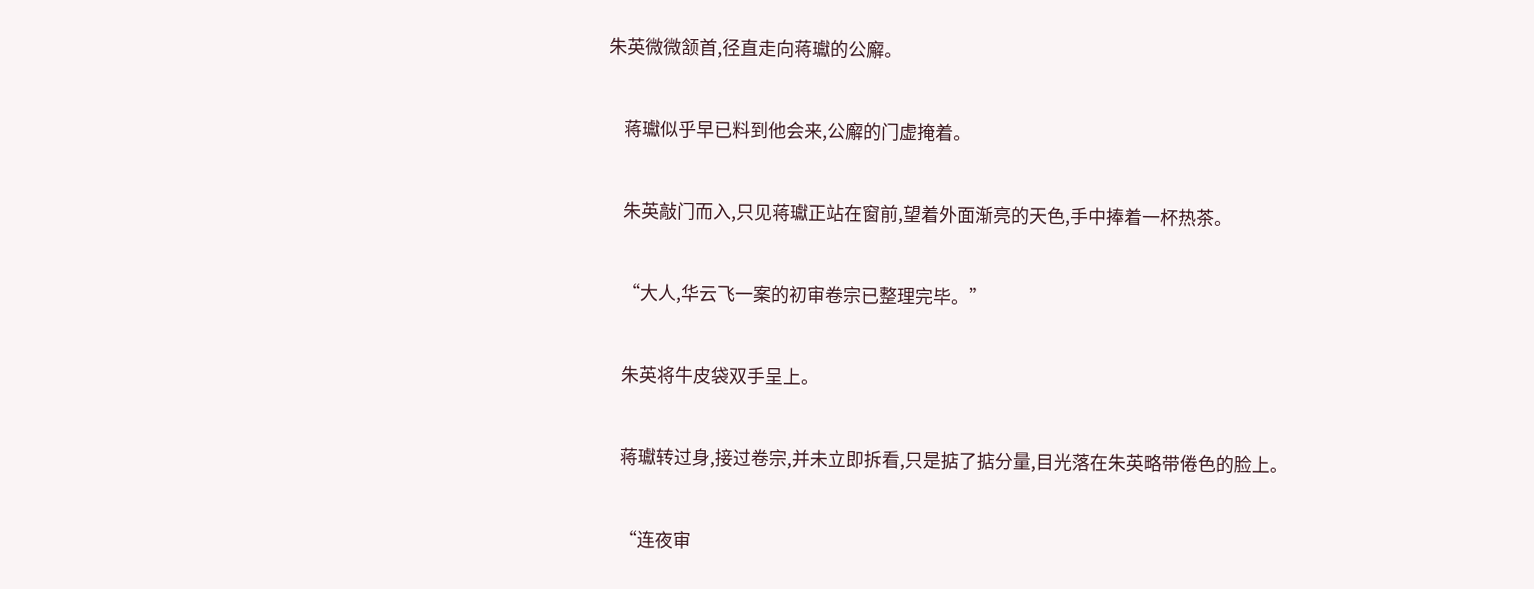朱英微微颔首,径直走向蒋瓛的公廨。


    蒋瓛似乎早已料到他会来,公廨的门虚掩着。


    朱英敲门而入,只见蒋瓛正站在窗前,望着外面渐亮的天色,手中捧着一杯热茶。


    “大人,华云飞一案的初审卷宗已整理完毕。”


    朱英将牛皮袋双手呈上。


    蒋瓛转过身,接过卷宗,并未立即拆看,只是掂了掂分量,目光落在朱英略带倦色的脸上。


    “连夜审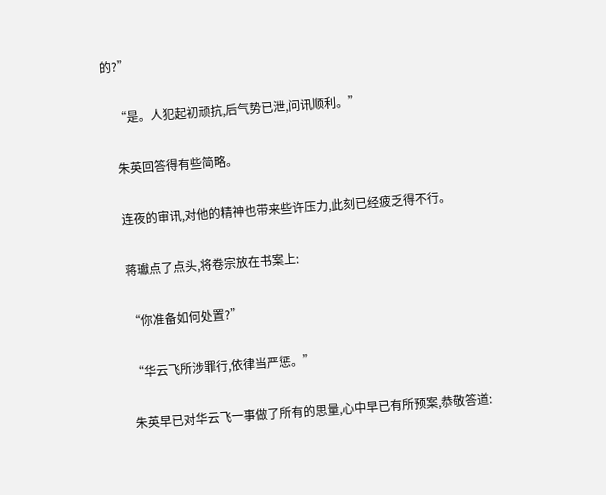的?”


    “是。人犯起初顽抗,后气势已泄,问讯顺利。”


    朱英回答得有些简略。


    连夜的审讯,对他的精神也带来些许压力,此刻已经疲乏得不行。


    蒋瓛点了点头,将卷宗放在书案上:


    “你准备如何处置?”


    “华云飞所涉罪行,依律当严惩。”


    朱英早已对华云飞一事做了所有的思量,心中早已有所预案,恭敬答道: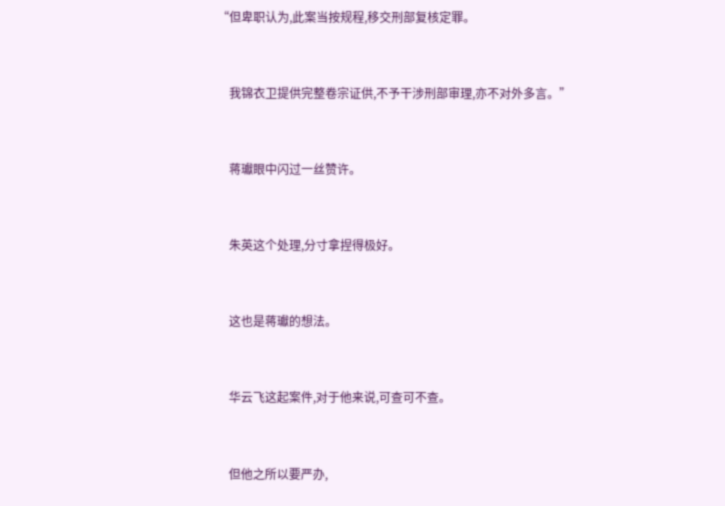“但卑职认为,此案当按规程,移交刑部复核定罪。


    我锦衣卫提供完整卷宗证供,不予干涉刑部审理,亦不对外多言。”


    蒋瓛眼中闪过一丝赞许。


    朱英这个处理,分寸拿捏得极好。


    这也是蒋瓛的想法。


    华云飞这起案件,对于他来说,可查可不查。


    但他之所以要严办,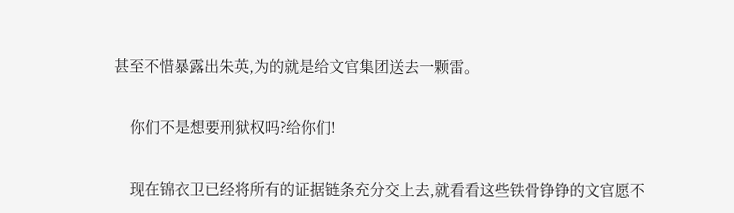甚至不惜暴露出朱英,为的就是给文官集团送去一颗雷。


    你们不是想要刑狱权吗?给你们!


    现在锦衣卫已经将所有的证据链条充分交上去,就看看这些铁骨铮铮的文官愿不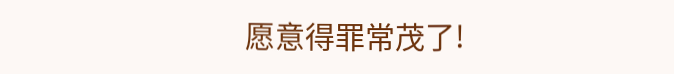愿意得罪常茂了!